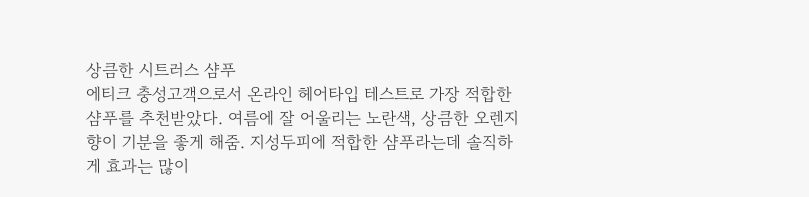상큼한 시트러스 샴푸
에티크 충성고객으로서 온라인 헤어타입 테스트로 가장 적합한 샴푸를 추천받았다. 여름에 잘 어울리는 노란색, 상큼한 오렌지향이 기분을 좋게 해줌. 지성두피에 적합한 샴푸라는데 솔직하게 효과는 많이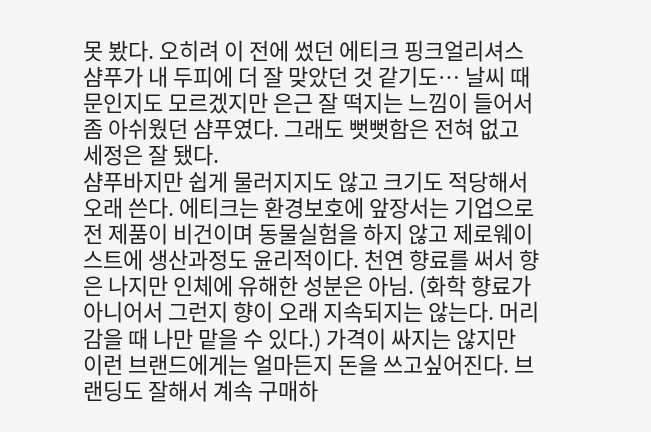못 봤다. 오히려 이 전에 썼던 에티크 핑크얼리셔스 샴푸가 내 두피에 더 잘 맞았던 것 같기도… 날씨 때문인지도 모르겠지만 은근 잘 떡지는 느낌이 들어서 좀 아쉬웠던 샴푸였다. 그래도 뻣뻣함은 전혀 없고 세정은 잘 됐다.
샴푸바지만 쉽게 물러지지도 않고 크기도 적당해서 오래 쓴다. 에티크는 환경보호에 앞장서는 기업으로 전 제품이 비건이며 동물실험을 하지 않고 제로웨이스트에 생산과정도 윤리적이다. 천연 향료를 써서 향은 나지만 인체에 유해한 성분은 아님. (화학 향료가 아니어서 그런지 향이 오래 지속되지는 않는다. 머리 감을 때 나만 맡을 수 있다.) 가격이 싸지는 않지만 이런 브랜드에게는 얼마든지 돈을 쓰고싶어진다. 브랜딩도 잘해서 계속 구매하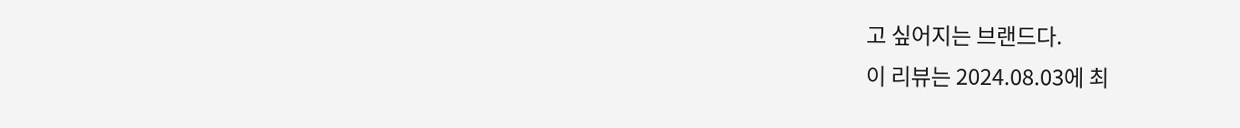고 싶어지는 브랜드다.
이 리뷰는 2024.08.03에 최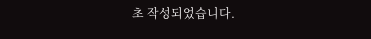초 작성되었습니다.